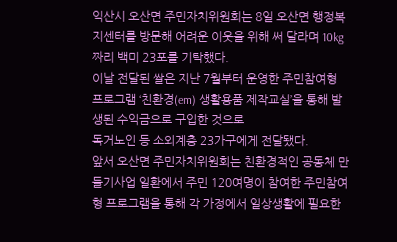익산시 오산면 주민자치위원회는 8일 오산면 행정복지센터를 방문해 어려운 이웃을 위해 써 달라며 10kg짜리 백미 23포를 기탁했다.
이날 전달된 쌀은 지난 7월부터 운영한 주민참여형 프로그램 ‘친환경(em) 생활용품 제작교실’을 통해 발생된 수익금으로 구입한 것으로
독거노인 등 소외계층 23가구에게 전달됐다.
앞서 오산면 주민자치위원회는 친환경적인 공동체 만들기사업 일환에서 주민 120여명이 참여한 주민참여형 프로그램을 통해 각 가정에서 일상생활에 필요한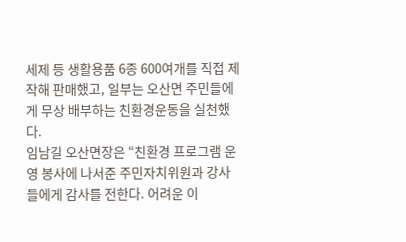세제 등 생활용품 6종 600여개를 직접 제작해 판매했고, 일부는 오산면 주민들에게 무상 배부하는 친환경운동을 실천했다.
임남길 오산면장은 “친환경 프로그램 운영 봉사에 나서준 주민자치위원과 강사들에게 감사를 전한다. 어려운 이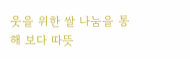웃을 위한 쌀 나눔을 통해 보다 따뜻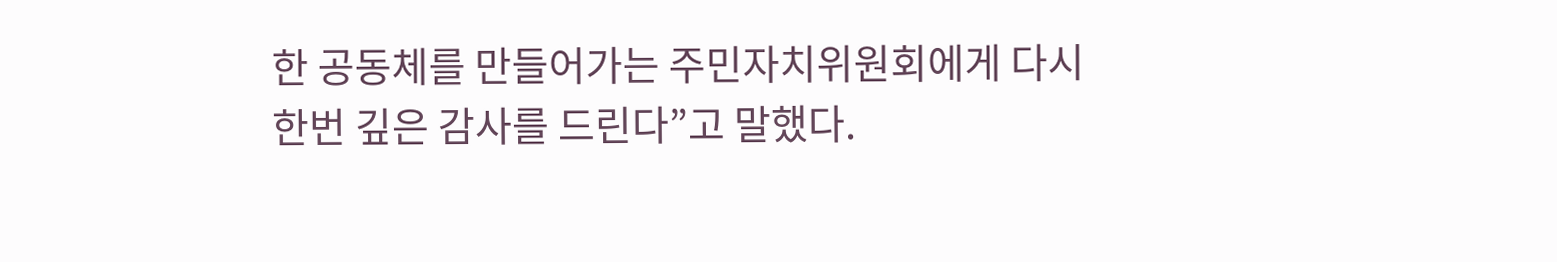한 공동체를 만들어가는 주민자치위원회에게 다시한번 깊은 감사를 드린다”고 말했다.